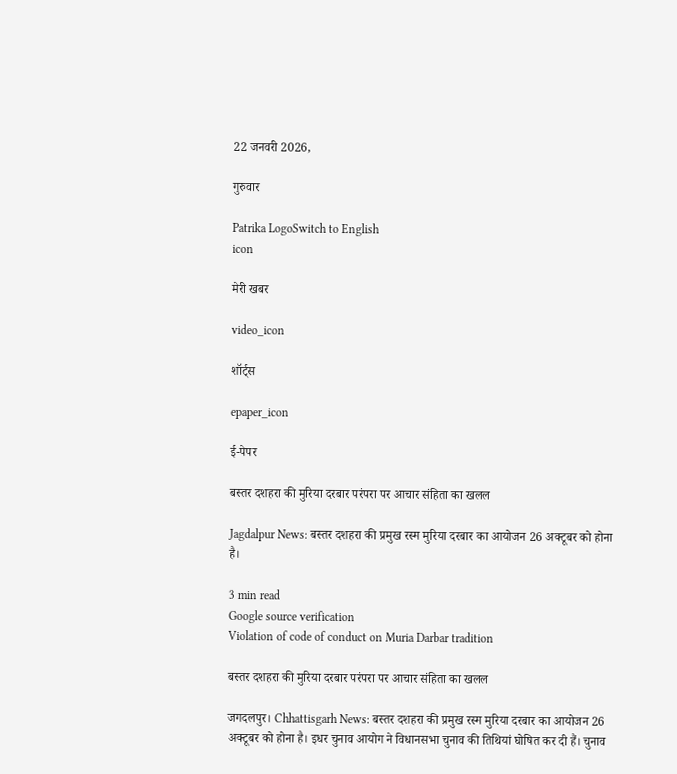22 जनवरी 2026,

गुरुवार

Patrika LogoSwitch to English
icon

मेरी खबर

video_icon

शॉर्ट्स

epaper_icon

ई-पेपर

बस्तर दशहरा की मुरिया दरबार परंपरा पर आचार संहिता का खलल

Jagdalpur News: बस्तर दशहरा की प्रमुख रस्म मुरिया दरबार का आयोजन 26 अक्टूबर को होना है।

3 min read
Google source verification
Violation of code of conduct on Muria Darbar tradition

बस्तर दशहरा की मुरिया दरबार परंपरा पर आचार संहिता का खलल

जगदलपुर। Chhattisgarh News: बस्तर दशहरा की प्रमुख रस्म मुरिया दरबार का आयोजन 26 अक्टूबर को होना है। इधर चुनाव आयोग ने विधानसभा चुनाव की तिथियां घोषित कर दी हैं। चुनाव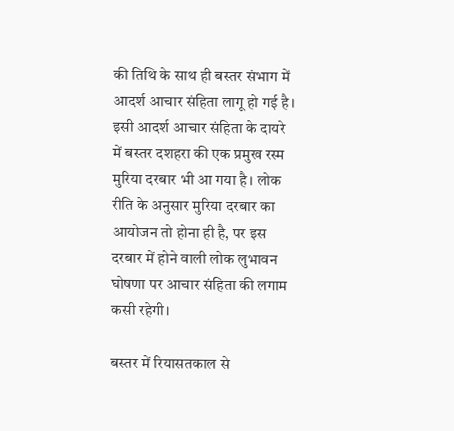की तिथि के साथ ही बस्तर संभाग में आदर्श आचार संहिता लागू हो गई है। इसी आदर्श आचार संहिता के दायरे में बस्तर दशहरा की एक प्रमुख रस्म मुरिया दरबार भी आ गया है। लोक रीति के अनुसार मुरिया दरबार का आयोजन तो होना ही है, पर इस दरबार में होने वाली लोक लुभावन घोषणा पर आचार संहिता की लगाम कसी रहेगी।

बस्तर में रियासतकाल से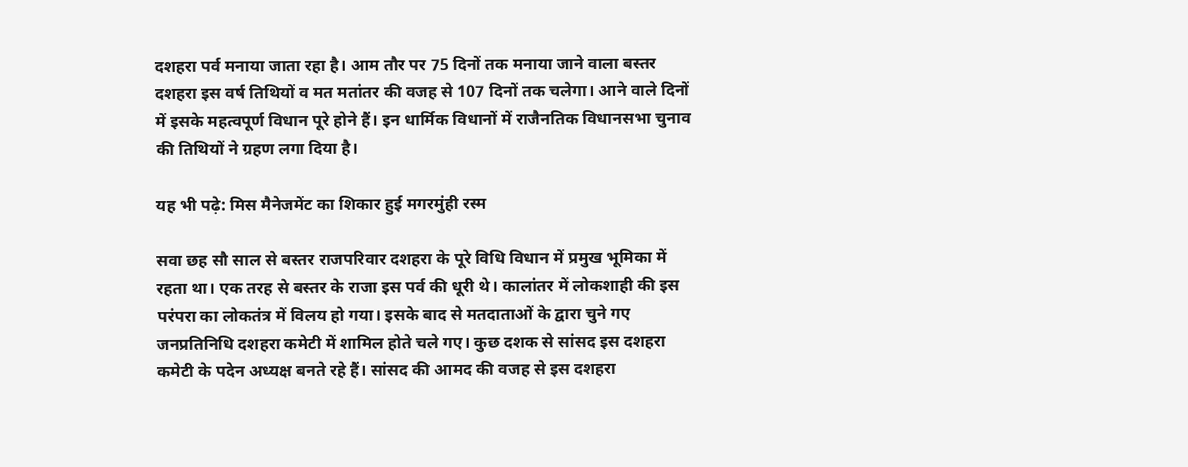दशहरा पर्व मनाया जाता रहा है। आम तौर पर 75 दिनों तक मनाया जाने वाला बस्तर दशहरा इस वर्ष तिथियों व मत मतांतर की वजह से 107 दिनों तक चलेगा। आने वाले दिनों में इसके महत्वपूर्ण विधान पूरे होने हैं। इन धार्मिक विधानों में राजैनतिक विधानसभा चुनाव की तिथियों ने ग्रहण लगा दिया है।

यह भी पढ़े: मिस मैनेजमेंट का शिकार हुई मगरमुंही रस्म

सवा छह सौ साल से बस्तर राजपरिवार दशहरा के पूरे विधि विधान में प्रमुख भूमिका में रहता था। एक तरह से बस्तर के राजा इस पर्व की धूरी थे। कालांतर में लोकशाही की इस परंपरा का लोकतंत्र में विलय हो गया। इसके बाद से मतदाताओं के द्वारा चुने गए जनप्रतिनिधि दशहरा कमेटी में शामिल होते चले गए। कुछ दशक से सांसद इस दशहरा कमेटी के पदेन अध्यक्ष बनते रहे हैं। सांसद की आमद की वजह से इस दशहरा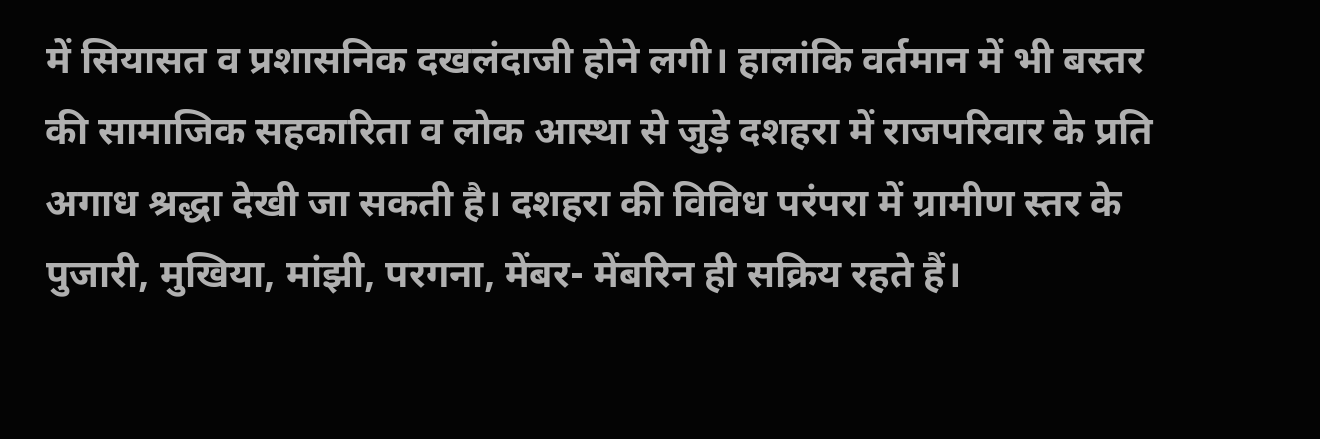में सियासत व प्रशासनिक दखलंदाजी होने लगी। हालांकि वर्तमान में भी बस्तर की सामाजिक सहकारिता व लोक आस्था से जुड़े दशहरा में राजपरिवार के प्रति अगाध श्रद्धा देखी जा सकती है। दशहरा की विविध परंपरा में ग्रामीण स्तर के पुजारी, मुखिया, मांझी, परगना, मेंबर- मेंबरिन ही सक्रिय रहते हैं।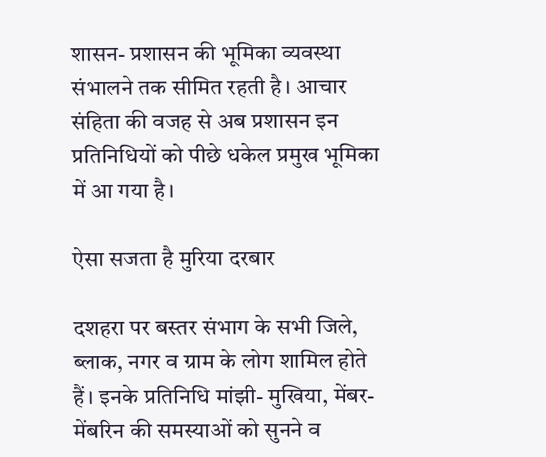शासन- प्रशासन की भूमिका व्यवस्था संभालने तक सीमित रहती है। आचार संहिता की वजह से अब प्रशासन इन प्रतिनिधियों को पीछे धकेल प्रमुख भूमिका में आ गया है।

ऐसा सजता है मुरिया दरबार

दशहरा पर बस्तर संभाग के सभी जिले, ब्लाक, नगर व ग्राम के लोग शामिल होते हैं। इनके प्रतिनिधि मांझी- मुखिया, मेंबर- मेंबरिन की समस्याओं को सुनने व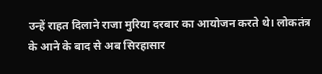उन्हें राहत दिलाने राजा मुरिया दरबार का आयोजन करते थे। लोकतंत्र के आने के बाद से अब सिरहासार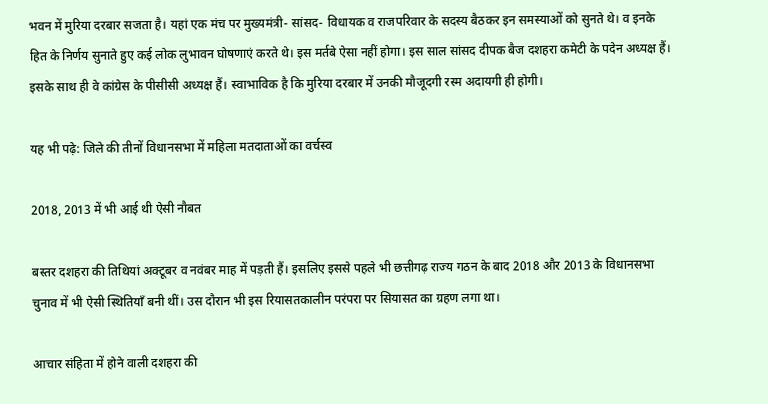भवन में मुरिया दरबार सजता है। यहां एक मंच पर मुख्यमंत्री- सांसद- विधायक व राजपरिवार के सदस्य बैठकर इन समस्याओं को सुनते थे। व इनके हित के निर्णय सुनाते हुए कई लोक लुभावन घोषणाएं करते थे। इस मर्तबे ऐसा नहीं होगा। इस साल सांसद दीपक बैज दशहरा कमेटी के पदेन अध्यक्ष हैं। इसके साथ ही वे कांग्रेस के पीसीसी अध्यक्ष हैं। स्वाभाविक है कि मुरिया दरबार में उनकी मौजूदगी रस्म अदायगी ही होगी।

यह भी पढ़े: जिले की तीनों विधानसभा में महिला मतदाताओं का वर्चस्व

2018, 2013 में भी आई थी ऐसी नौबत

बस्तर दशहरा की तिथियां अक्टूबर व नवंबर माह में पड़ती हैं। इसलिए इससे पहले भी छत्तीगढ़ राज्य गठन के बाद 2018 और 2013 के विधानसभा चुनाव में भी ऐसी स्थितियाँ बनी थीं। उस दौरान भी इस रियासतकालीन परंपरा पर सियासत का ग्रहण लगा था।

आचार संहिता में होने वाली दशहरा की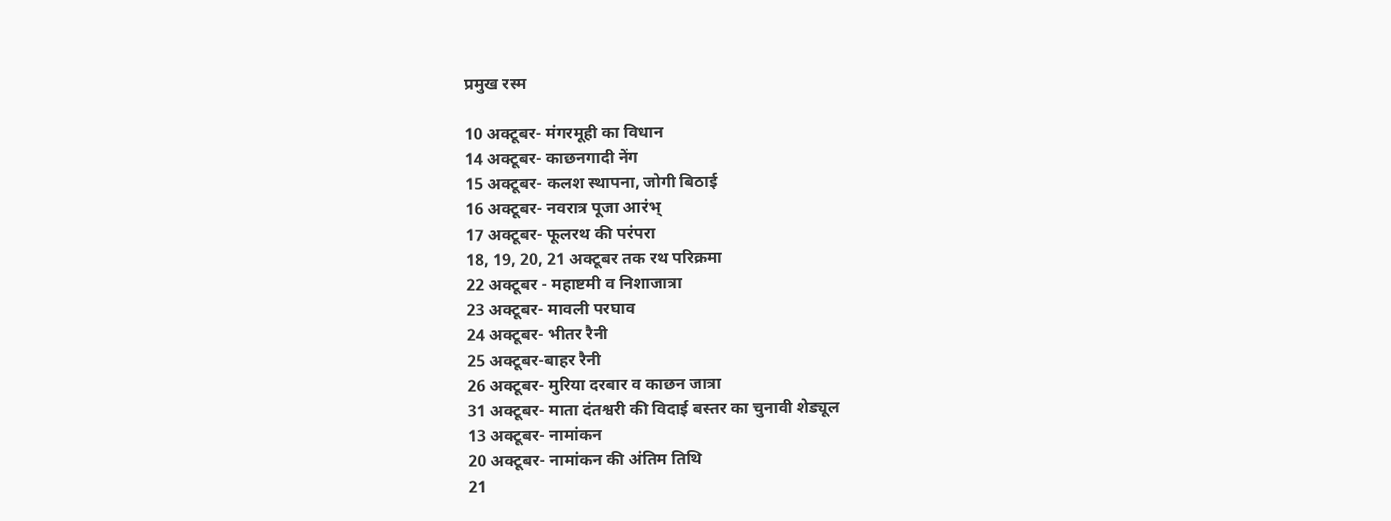प्रमुख रस्म

10 अक्टूबर- मंगरमूही का विधान
14 अक्टूबर- काछनगादी नेंग
15 अक्टूबर- कलश स्थापना, जोगी बिठाई
16 अक्टूबर- नवरात्र पूजा आरंभ्
17 अक्टूबर- फूलरथ की परंपरा
18, 19, 20, 21 अक्टूबर तक रथ परिक्रमा
22 अक्टूबर - महाष्टमी व निशाजात्रा
23 अक्टूबर- मावली परघाव
24 अक्टूबर- भीतर रैनी
25 अक्टूबर-बाहर रैनी
26 अक्टूबर- मुरिया दरबार व काछन जात्रा
31 अक्टूबर- माता दंतश्वरी की विदाई बस्तर का चुनावी शेड्यूल
13 अक्टूबर- नामांकन
20 अक्टूबर- नामांकन की अंतिम तिथि
21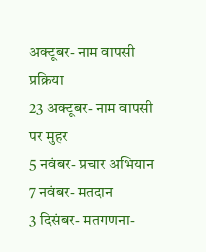अक्टूबर- नाम वापसी प्रक्रिया
23 अक्टूबर- नाम वापसी पर मुहर
5 नवंबर- प्रचार अभियान
7 नवंबर- मतदान
3 दिसंबर- मतगणना-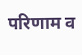परिणाम व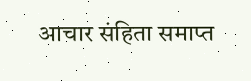आचार संहिता समाप्त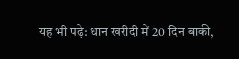यह भी पढ़े: धान खरीदी में 20 दिन बाकी,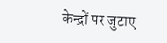केन्द्रों पर जुटाए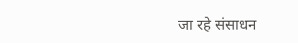जा रहे संसाधन